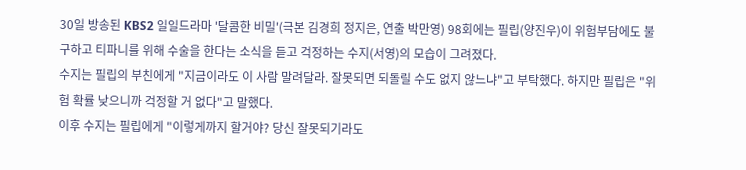30일 방송된 KBS2 일일드라마 '달콤한 비밀'(극본 김경희 정지은, 연출 박만영) 98회에는 필립(양진우)이 위험부담에도 불구하고 티파니를 위해 수술을 한다는 소식을 듣고 걱정하는 수지(서영)의 모습이 그려졌다.
수지는 필립의 부친에게 "지금이라도 이 사람 말려달라. 잘못되면 되돌릴 수도 없지 않느냐"고 부탁했다. 하지만 필립은 "위험 확률 낮으니까 걱정할 거 없다"고 말했다.
이후 수지는 필립에게 "이렇게까지 할거야? 당신 잘못되기라도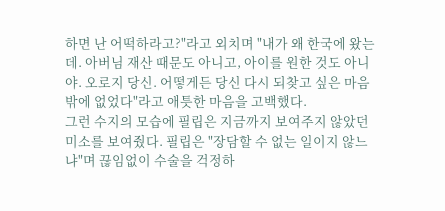하면 난 어떡하라고?"라고 외치며 "내가 왜 한국에 왔는데. 아버님 재산 때문도 아니고, 아이를 원한 것도 아니야. 오로지 당신. 어떻게든 당신 다시 되찾고 싶은 마음밖에 없었다"라고 애틋한 마음을 고백했다.
그런 수지의 모습에 필립은 지금까지 보여주지 않았던 미소를 보여줬다. 필립은 "장담할 수 없는 일이지 않느냐"며 끊임없이 수술을 걱정하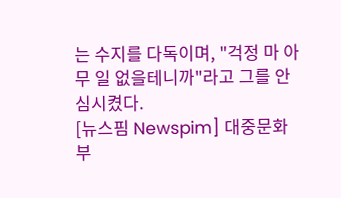는 수지를 다독이며, "걱정 마 아무 일 없을테니까"라고 그를 안심시켰다.
[뉴스핌 Newspim] 대중문화부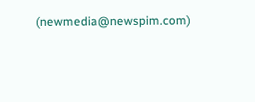(newmedia@newspim.com)